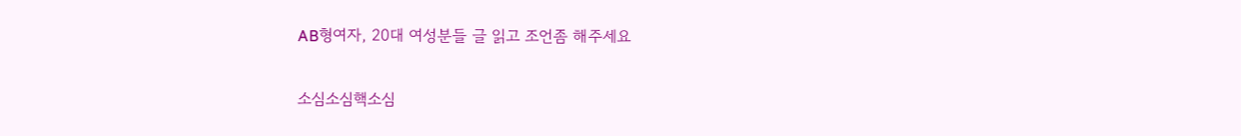AB형여자, 20대 여성분들 글 읽고 조언좀 해주세요

소심소심핵소심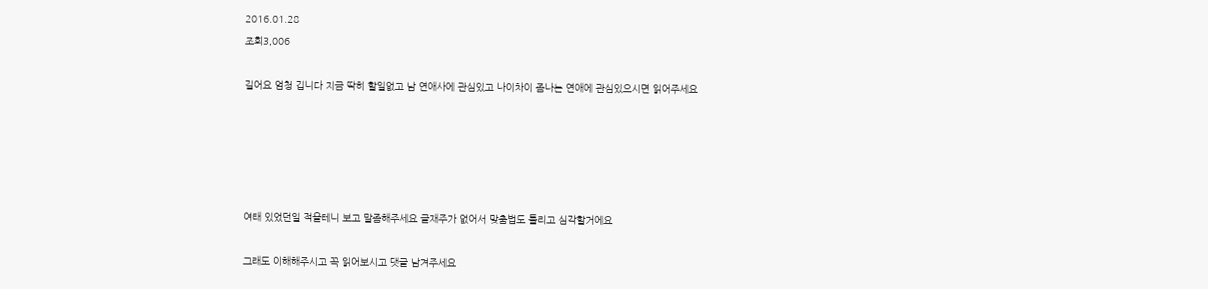2016.01.28
조회3,006

길어요 엄청 깁니다 지금 딱히 할일없고 남 연애사에 관심있고 나이차이 좀나는 연애에 관심있으시면 읽어주세요





여태 있었던일 적을테니 보고 말좀해주세요 글재주가 없어서 맞춤법도 틀리고 심각할거에요

그래도 이해해주시고 꼭 읽어보시고 댓글 남겨주세요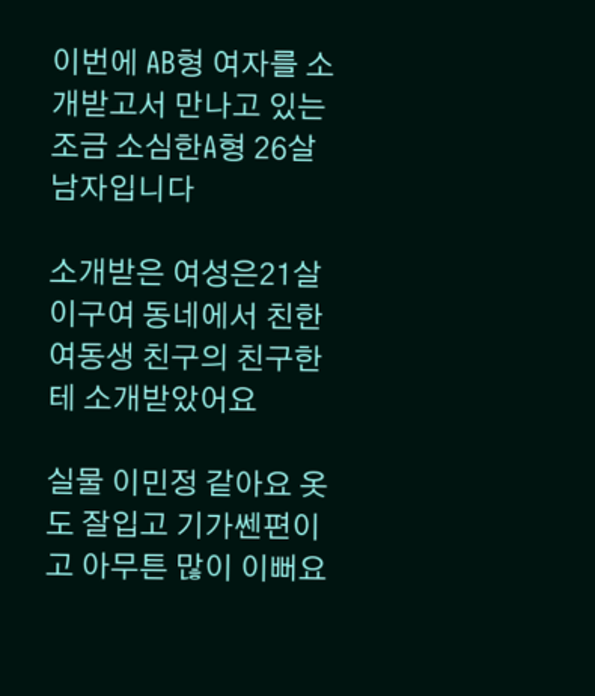이번에 AB형 여자를 소개받고서 만나고 있는 조금 소심한A형 26살남자입니다

소개받은 여성은21살 이구여 동네에서 친한 여동생 친구의 친구한테 소개받았어요

실물 이민정 같아요 옷도 잘입고 기가쎈편이고 아무튼 많이 이뻐요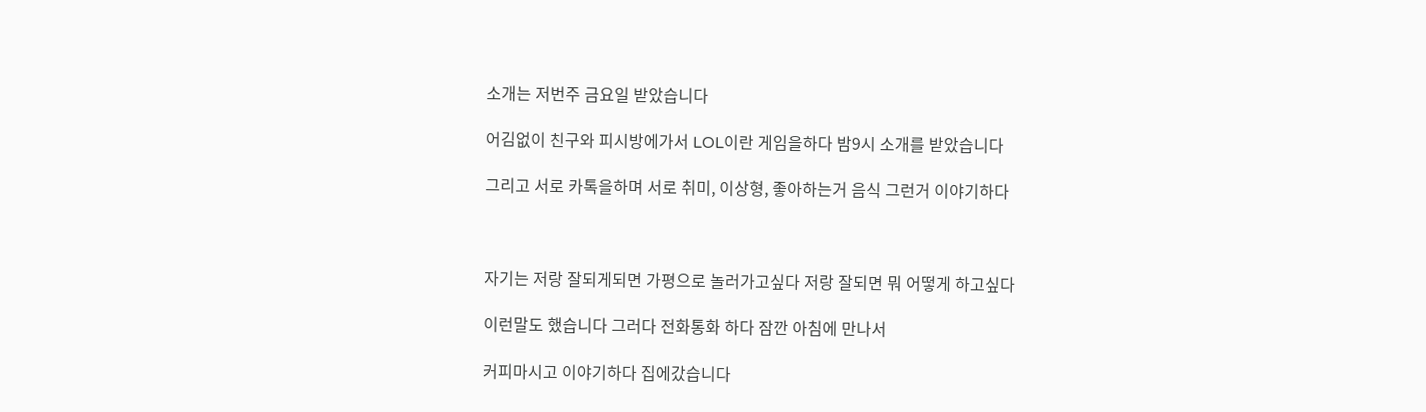소개는 저번주 금요일 받았습니다

어김없이 친구와 피시방에가서 LOL이란 게임을하다 밤9시 소개를 받았습니다

그리고 서로 카톡을하며 서로 취미, 이상형, 좋아하는거 음식 그런거 이야기하다



자기는 저랑 잘되게되면 가평으로 놀러가고싶다 저랑 잘되면 뭐 어떻게 하고싶다

이런말도 했습니다 그러다 전화통화 하다 잠깐 아침에 만나서

커피마시고 이야기하다 집에갔습니다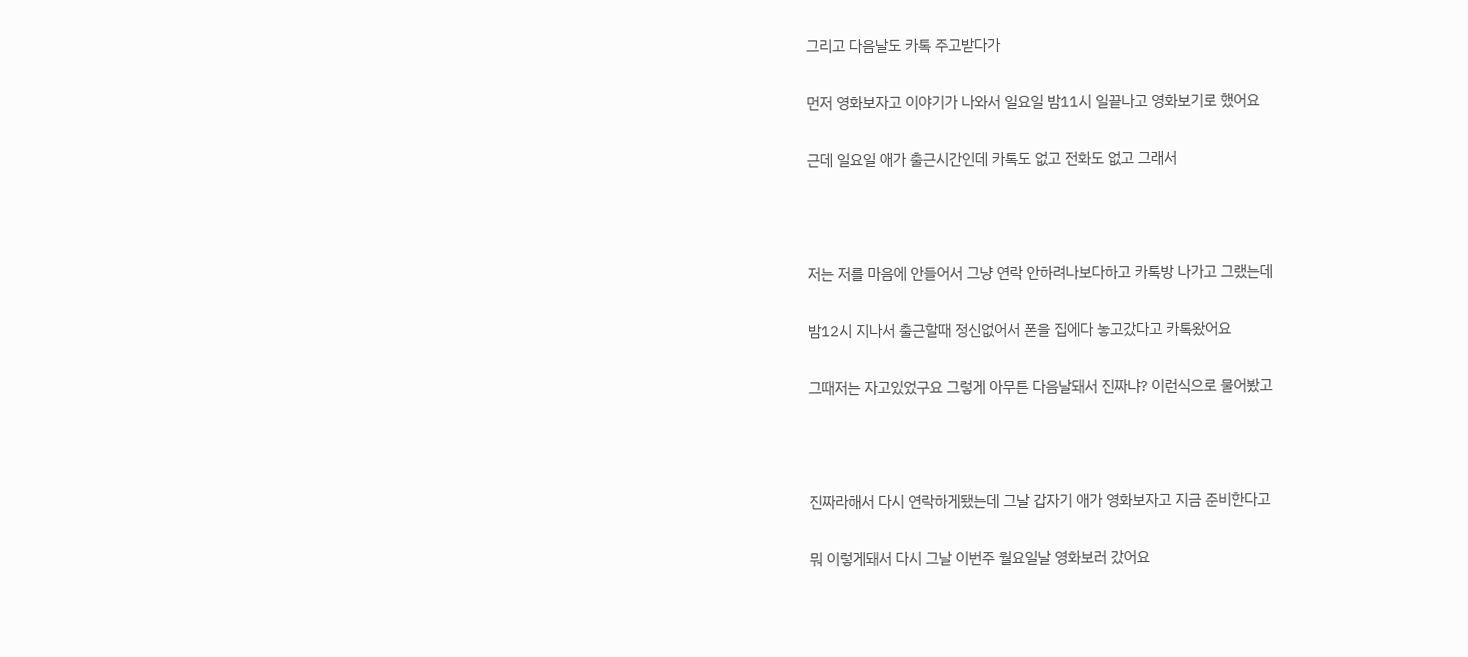그리고 다음날도 카톡 주고받다가

먼저 영화보자고 이야기가 나와서 일요일 밤11시 일끝나고 영화보기로 했어요

근데 일요일 애가 출근시간인데 카톡도 없고 전화도 없고 그래서



저는 저를 마음에 안들어서 그냥 연락 안하려나보다하고 카톡방 나가고 그랬는데

밤12시 지나서 출근할때 정신없어서 폰을 집에다 놓고갔다고 카톡왔어요

그때저는 자고있었구요 그렇게 아무튼 다음날돼서 진짜냐? 이런식으로 물어봤고



진짜라해서 다시 연락하게됐는데 그날 갑자기 애가 영화보자고 지금 준비한다고

뭐 이렇게돼서 다시 그날 이번주 월요일날 영화보러 갔어요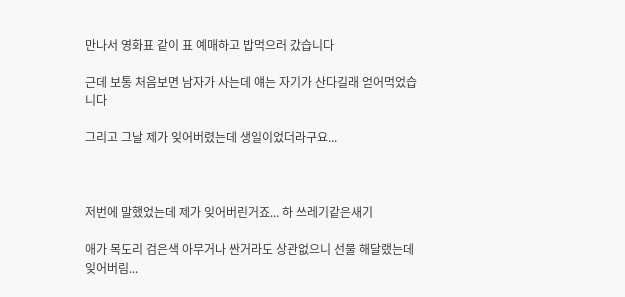만나서 영화표 같이 표 예매하고 밥먹으러 갔습니다

근데 보통 처음보면 남자가 사는데 얘는 자기가 산다길래 얻어먹었습니다

그리고 그날 제가 잊어버렸는데 생일이었더라구요...



저번에 말했었는데 제가 잊어버린거죠... 하 쓰레기같은새기

애가 목도리 검은색 아무거나 싼거라도 상관없으니 선물 해달랬는데 잊어버림...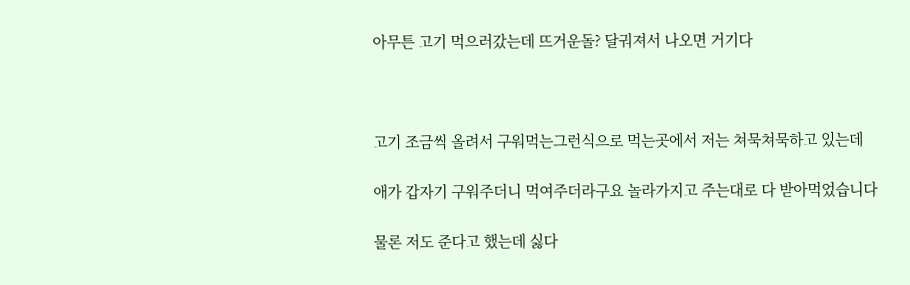아무튼 고기 먹으러갔는데 뜨거운돌? 달궈져서 나오면 거기다



고기 조금씩 올려서 구워먹는그런식으로 먹는곳에서 저는 쳐묵쳐묵하고 있는데

애가 갑자기 구워주더니 먹여주더라구요 놀라가지고 주는대로 다 받아먹었습니다

물론 저도 준다고 했는데 싫다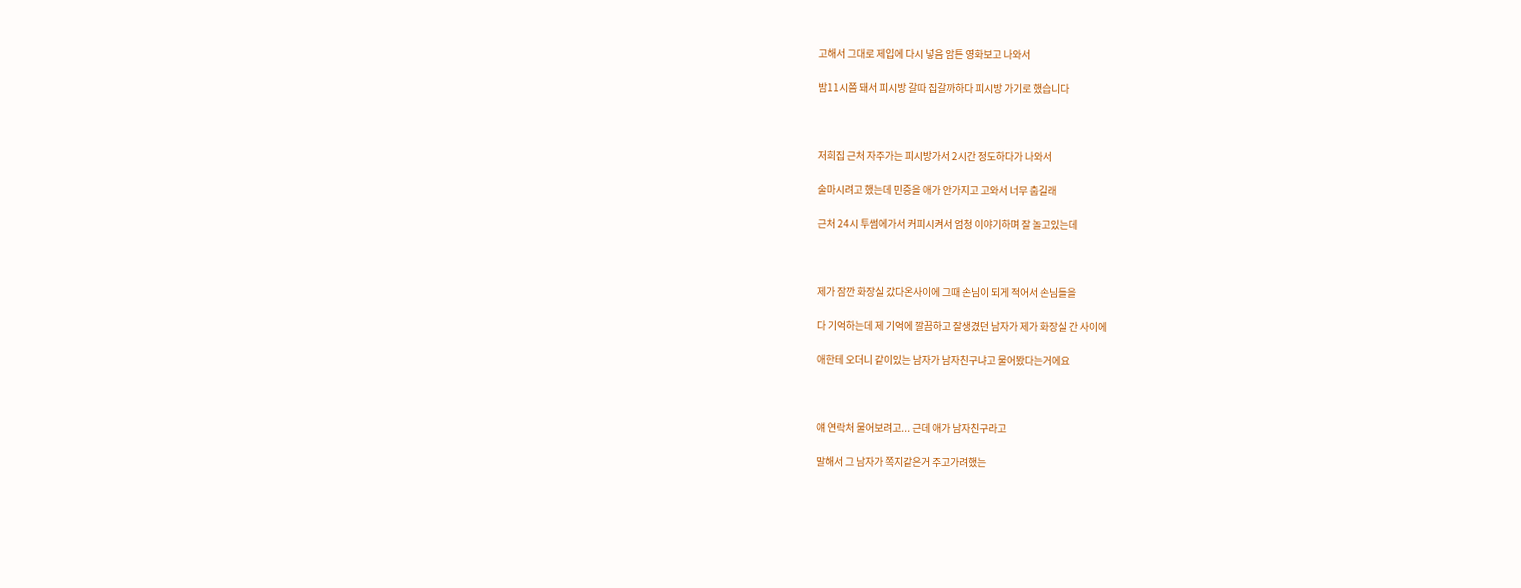고해서 그대로 제입에 다시 넣음 암튼 영화보고 나와서

밤11시쯤 돼서 피시방 갈따 집갈까하다 피시방 가기로 했습니다



저희집 근처 자주가는 피시방가서 2시간 정도하다가 나와서

술마시려고 했는데 민증을 애가 안가지고 고와서 너무 춥길래

근처 24시 투썸에가서 커피시켜서 엄청 이야기하며 잘 놀고있는데



제가 잠깐 화장실 갔다온사이에 그때 손님이 되게 적어서 손님들을

다 기억하는데 제 기억에 깔끔하고 잘생겼던 남자가 제가 화장실 간 사이에

애한테 오더니 같이있는 남자가 남자친구냐고 물어봤다는거에요



얘 연락처 물어보려고... 근데 애가 남자친구라고

말해서 그 남자가 쪽지같은거 주고가려했는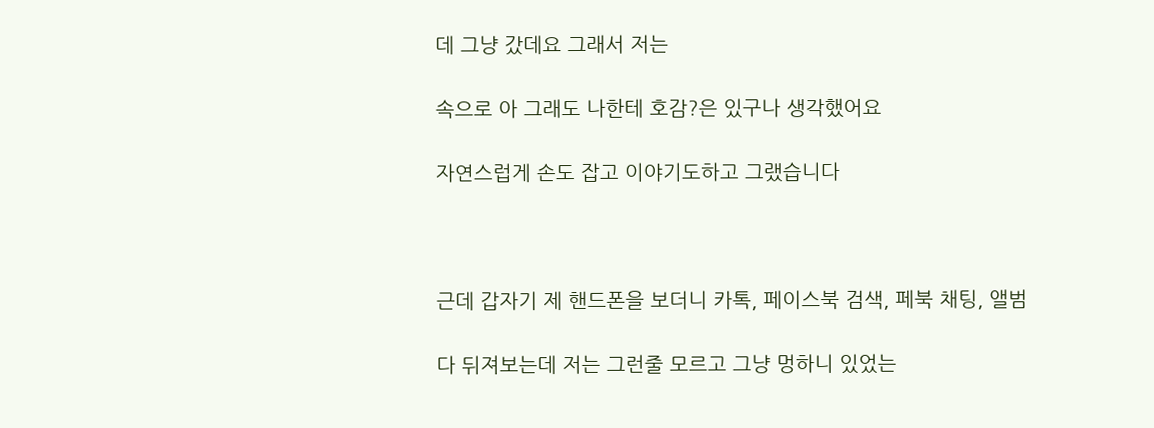데 그냥 갔데요 그래서 저는

속으로 아 그래도 나한테 호감?은 있구나 생각했어요

자연스럽게 손도 잡고 이야기도하고 그랬습니다



근데 갑자기 제 핸드폰을 보더니 카톡, 페이스북 검색, 페북 채팅, 앨범

다 뒤져보는데 저는 그런줄 모르고 그냥 멍하니 있었는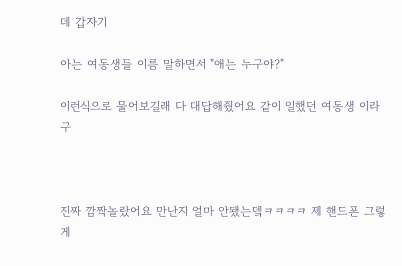데 갑자기

아는 여동생들 이름 말하면서 "애는 누구야?"

이런식으로 물어보길래 다 대답해줬어요 같이 일했던 여동생 이라구



진짜 깜짝놀랐어요 만난지 얼마 안됐는뎈ㅋㅋㅋㅋ 제 핸드폰 그렇게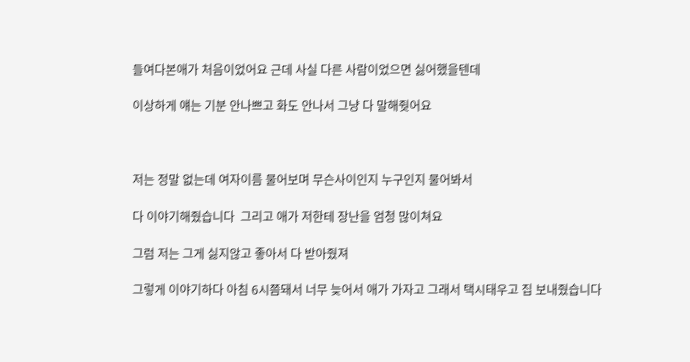들여다본애가 처음이었어요 근데 사실 다른 사람이었으면 싫어했을텐데

이상하게 얘는 기분 안나쁘고 화도 안나서 그냥 다 말해줫어요



저는 정말 없는데 여자이름 물어보며 무슨사이인지 누구인지 물어봐서

다 이야기해줬습니다  그리고 애가 저한테 장난을 엄청 많이쳐요

그럼 저는 그게 싫지않고 좋아서 다 받아줬져

그렇게 이야기하다 아침 6시쯤돼서 너무 늦어서 애가 가자고 그래서 택시태우고 집 보내줬습니다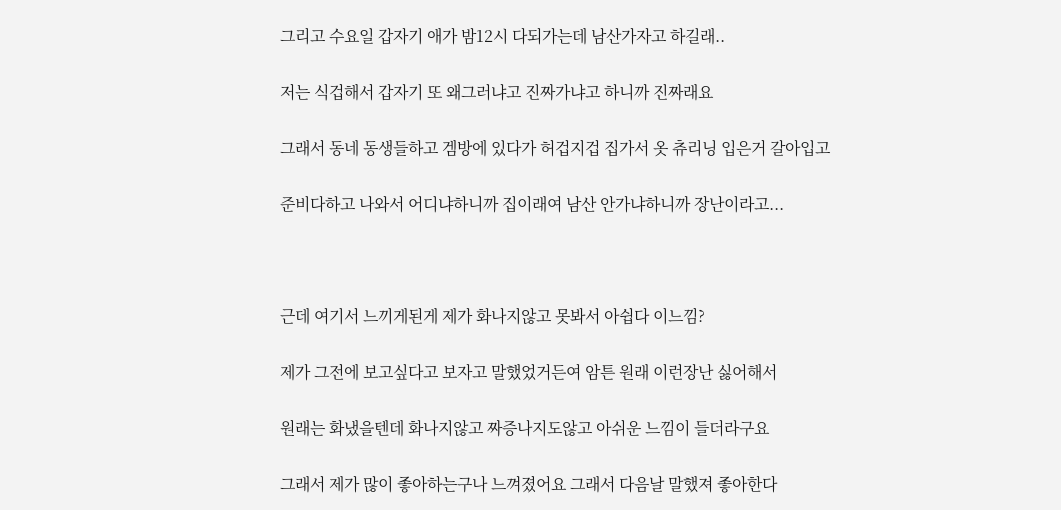그리고 수요일 갑자기 애가 밤12시 다되가는데 남산가자고 하길래..

저는 식겁해서 갑자기 또 왜그러냐고 진짜가냐고 하니까 진짜래요

그래서 동네 동생들하고 겜방에 있다가 허겁지겁 집가서 옷 츄리닝 입은거 갈아입고

준비다하고 나와서 어디냐하니까 집이래여 남산 안가냐하니까 장난이라고...



근데 여기서 느끼게된게 제가 화나지않고 못봐서 아쉽다 이느낌?

제가 그전에 보고싶다고 보자고 말했었거든여 암튼 원래 이런장난 싫어해서

원래는 화냈을텐데 화나지않고 짜증나지도않고 아쉬운 느낌이 들더라구요

그래서 제가 많이 좋아하는구나 느껴졌어요 그래서 다음날 말했져 좋아한다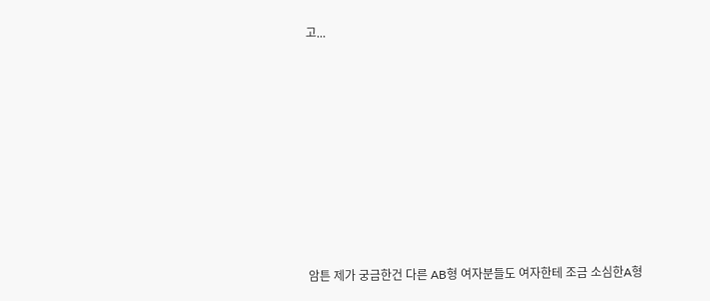고...















암튼 제가 궁금한건 다른 AB형 여자분들도 여자한테 조금 소심한A형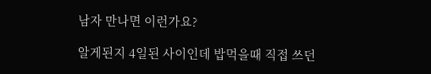남자 만나면 이런가요?

알게된지 4일된 사이인데 밥먹을때 직접 쓰던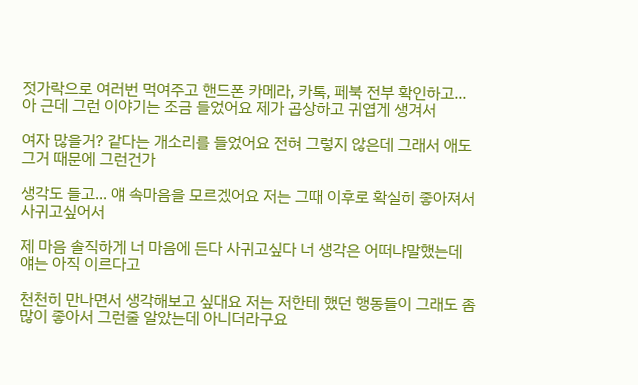젓가락으로 여러번 먹여주고 핸드폰 카메라, 카톡, 페북 전부 확인하고... 아 근데 그런 이야기는 조금 들었어요 제가 곱상하고 귀엽게 생겨서

여자 많을거? 같다는 개소리를 들었어요 전혀 그렇지 않은데 그래서 애도 그거 때문에 그런건가

생각도 들고... 얘 속마음을 모르겠어요 저는 그때 이후로 확실히 좋아져서 사귀고싶어서

제 마음 솔직하게 너 마음에 든다 사귀고싶다 너 생각은 어떠냐말했는데 얘는 아직 이르다고

천천히 만나면서 생각해보고 싶대요 저는 저한테 했던 행동들이 그래도 좀 많이 좋아서 그런줄 알았는데 아니더라구요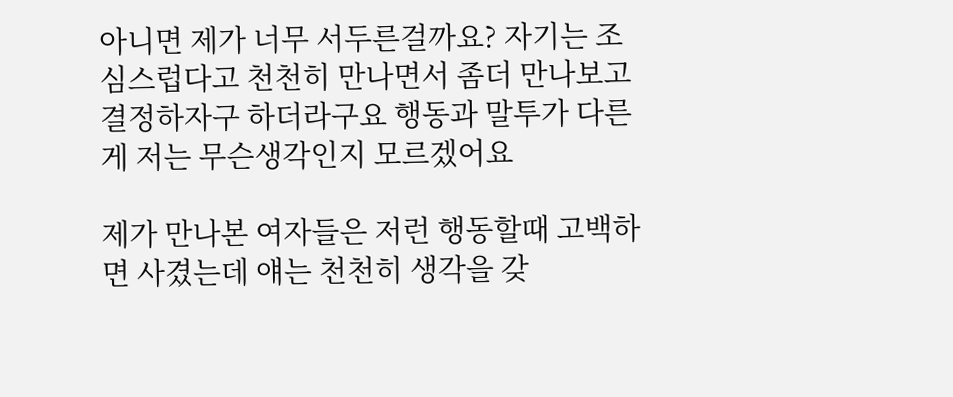아니면 제가 너무 서두른걸까요? 자기는 조심스럽다고 천천히 만나면서 좀더 만나보고 결정하자구 하더라구요 행동과 말투가 다른게 저는 무슨생각인지 모르겠어요

제가 만나본 여자들은 저런 행동할때 고백하면 사겼는데 얘는 천천히 생각을 갖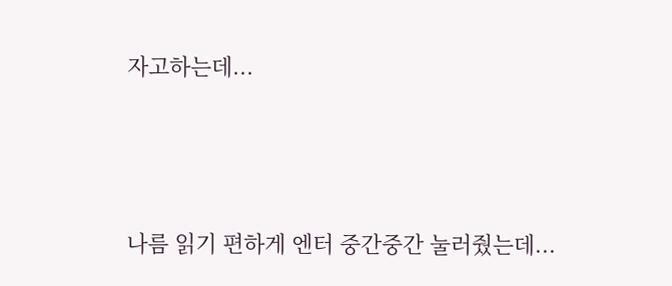자고하는데...





나름 읽기 편하게 엔터 중간중간 눌러줬는데...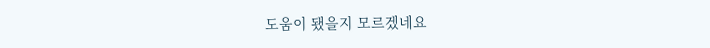도움이 됐을지 모르겠네요